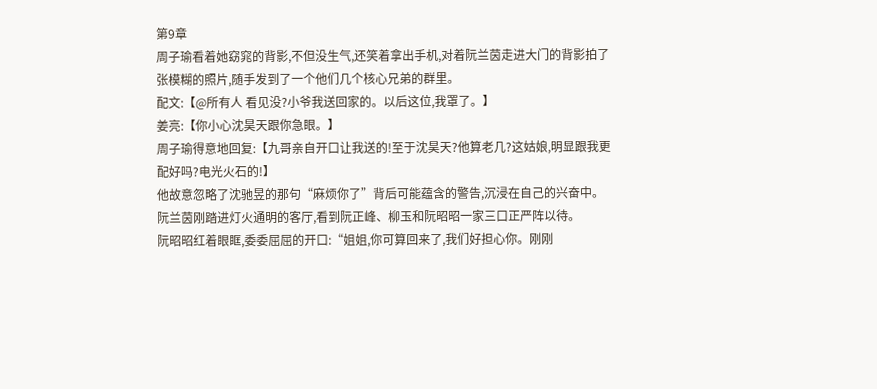第9章
周子瑜看着她窈窕的背影,不但没生气,还笑着拿出手机,对着阮兰茵走进大门的背影拍了张模糊的照片,随手发到了一个他们几个核心兄弟的群里。
配文:【@所有人 看见没?小爷我送回家的。以后这位,我罩了。】
姜亮:【你小心沈昊天跟你急眼。】
周子瑜得意地回复:【九哥亲自开口让我送的!至于沈昊天?他算老几?这姑娘,明显跟我更配好吗?电光火石的!】
他故意忽略了沈驰昱的那句“麻烦你了”背后可能蕴含的警告,沉浸在自己的兴奋中。
阮兰茵刚踏进灯火通明的客厅,看到阮正峰、柳玉和阮昭昭一家三口正严阵以待。
阮昭昭红着眼眶,委委屈屈的开口:“姐姐,你可算回来了,我们好担心你。刚刚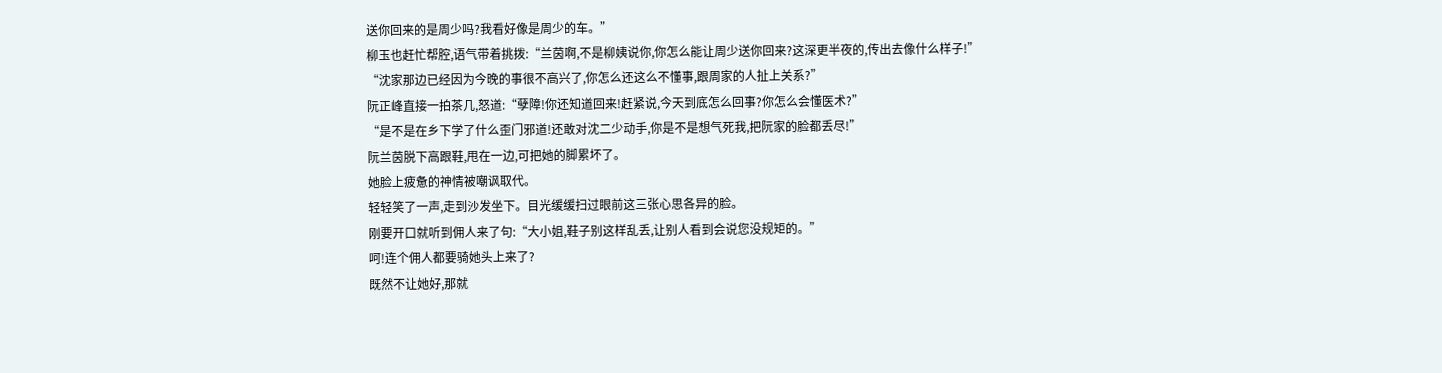送你回来的是周少吗?我看好像是周少的车。”
柳玉也赶忙帮腔,语气带着挑拨:“兰茵啊,不是柳姨说你,你怎么能让周少送你回来?这深更半夜的,传出去像什么样子!”
“沈家那边已经因为今晚的事很不高兴了,你怎么还这么不懂事,跟周家的人扯上关系?”
阮正峰直接一拍茶几,怒道:“孽障!你还知道回来!赶紧说,今天到底怎么回事?你怎么会懂医术?”
“是不是在乡下学了什么歪门邪道!还敢对沈二少动手,你是不是想气死我,把阮家的脸都丢尽!”
阮兰茵脱下高跟鞋,甩在一边,可把她的脚累坏了。
她脸上疲惫的神情被嘲讽取代。
轻轻笑了一声,走到沙发坐下。目光缓缓扫过眼前这三张心思各异的脸。
刚要开口就听到佣人来了句:“大小姐,鞋子别这样乱丢,让别人看到会说您没规矩的。”
呵!连个佣人都要骑她头上来了?
既然不让她好,那就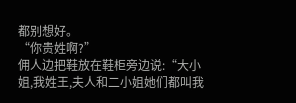都别想好。
“你贵姓啊?”
佣人边把鞋放在鞋柜旁边说:“大小姐,我姓王,夫人和二小姐她们都叫我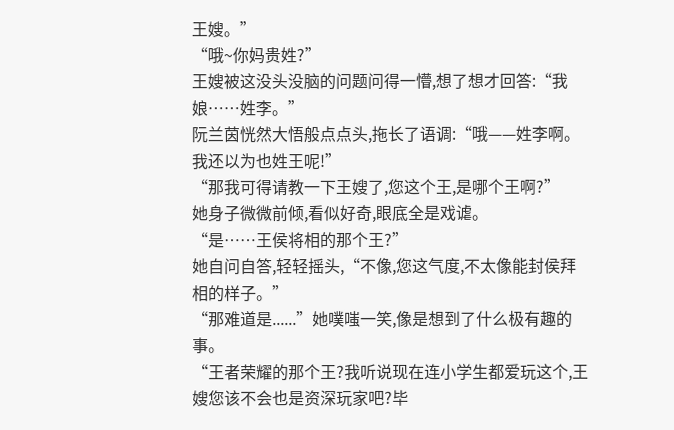王嫂。”
“哦~你妈贵姓?”
王嫂被这没头没脑的问题问得一懵,想了想才回答:“我娘……姓李。”
阮兰茵恍然大悟般点点头,拖长了语调:“哦——姓李啊。我还以为也姓王呢!”
“那我可得请教一下王嫂了,您这个王,是哪个王啊?”
她身子微微前倾,看似好奇,眼底全是戏谑。
“是……王侯将相的那个王?”
她自问自答,轻轻摇头,“不像,您这气度,不太像能封侯拜相的样子。”
“那难道是......”她噗嗤一笑,像是想到了什么极有趣的事。
“王者荣耀的那个王?我听说现在连小学生都爱玩这个,王嫂您该不会也是资深玩家吧?毕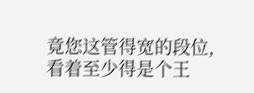竟您这管得宽的段位,看着至少得是个王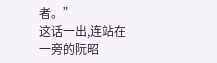者。”
这话一出,连站在一旁的阮昭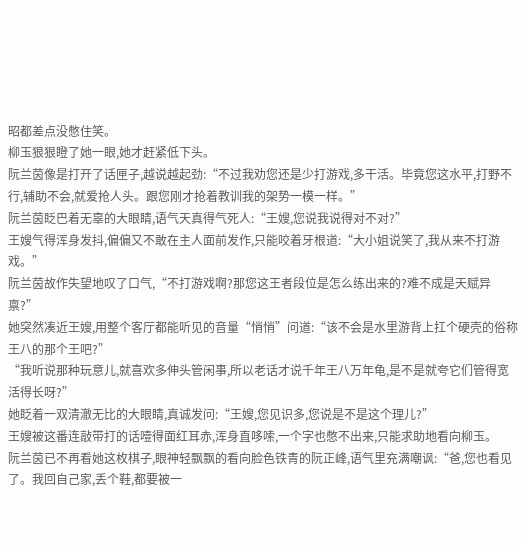昭都差点没憋住笑。
柳玉狠狠瞪了她一眼,她才赶紧低下头。
阮兰茵像是打开了话匣子,越说越起劲:“不过我劝您还是少打游戏,多干活。毕竟您这水平,打野不行,辅助不会,就爱抢人头。跟您刚才抢着教训我的架势一模一样。”
阮兰茵眨巴着无辜的大眼睛,语气天真得气死人:“王嫂,您说我说得对不对?”
王嫂气得浑身发抖,偏偏又不敢在主人面前发作,只能咬着牙根道:“大小姐说笑了,我从来不打游戏。”
阮兰茵故作失望地叹了口气,“不打游戏啊?那您这王者段位是怎么练出来的?难不成是天赋异禀?”
她突然凑近王嫂,用整个客厅都能听见的音量“悄悄”问道:“该不会是水里游背上扛个硬壳的俗称王八的那个王吧?”
“我听说那种玩意儿,就喜欢多伸头管闲事,所以老话才说千年王八万年龟,是不是就夸它们管得宽活得长呀?”
她眨着一双清澈无比的大眼睛,真诚发问:“王嫂,您见识多,您说是不是这个理儿?”
王嫂被这番连敲带打的话噎得面红耳赤,浑身直哆嗦,一个字也憋不出来,只能求助地看向柳玉。
阮兰茵已不再看她这枚棋子,眼神轻飘飘的看向脸色铁青的阮正峰,语气里充满嘲讽:“爸,您也看见了。我回自己家,丢个鞋,都要被一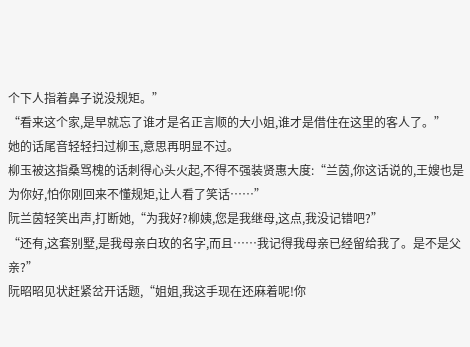个下人指着鼻子说没规矩。”
“看来这个家,是早就忘了谁才是名正言顺的大小姐,谁才是借住在这里的客人了。”
她的话尾音轻轻扫过柳玉,意思再明显不过。
柳玉被这指桑骂槐的话刺得心头火起,不得不强装贤惠大度:“兰茵,你这话说的,王嫂也是为你好,怕你刚回来不懂规矩,让人看了笑话……”
阮兰茵轻笑出声,打断她,“为我好?柳姨,您是我继母,这点,我没记错吧?”
“还有,这套别墅,是我母亲白玫的名字,而且……我记得我母亲已经留给我了。是不是父亲?”
阮昭昭见状赶紧岔开话题,“姐姐,我这手现在还麻着呢!你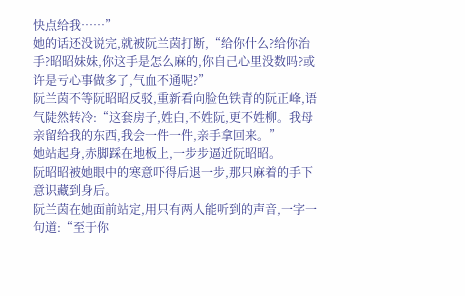快点给我……”
她的话还没说完,就被阮兰茵打断,“给你什么?给你治手?昭昭妹妹,你这手是怎么麻的,你自己心里没数吗?或许是亏心事做多了,气血不通呢?”
阮兰茵不等阮昭昭反驳,重新看向脸色铁青的阮正峰,语气陡然转冷:“这套房子,姓白,不姓阮,更不姓柳。我母亲留给我的东西,我会一件一件,亲手拿回来。”
她站起身,赤脚踩在地板上,一步步逼近阮昭昭。
阮昭昭被她眼中的寒意吓得后退一步,那只麻着的手下意识藏到身后。
阮兰茵在她面前站定,用只有两人能听到的声音,一字一句道:“至于你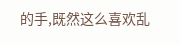的手,既然这么喜欢乱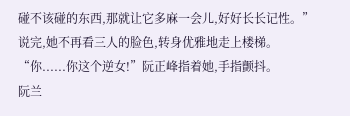碰不该碰的东西,那就让它多麻一会儿,好好长长记性。”
说完,她不再看三人的脸色,转身优雅地走上楼梯。
“你......你这个逆女!”阮正峰指着她,手指颤抖。
阮兰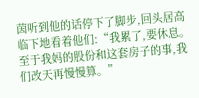茵听到他的话停下了脚步,回头居高临下地看着他们:“我累了,要休息。至于我妈的股份和这套房子的事,我们改天再慢慢算。”